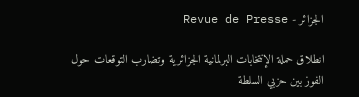الجزائر - Revue de Presse

انطلاق حملة الإنتخابات البرلمانية الجزائرية وتضارب التوقعات حول الفوز بين حزبي السلطة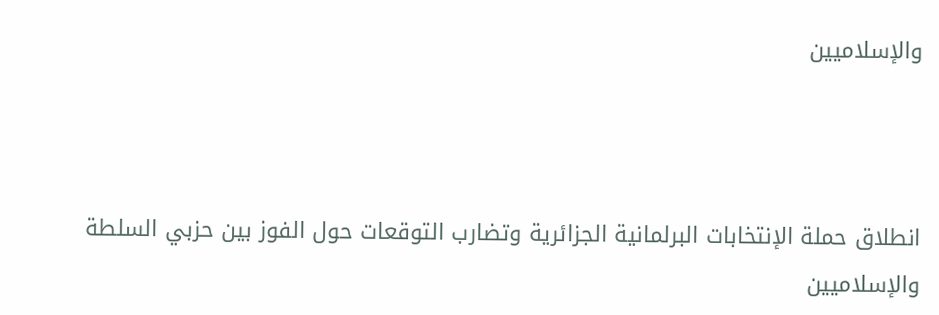والإسلاميين



انطلاق حملة الإنتخابات البرلمانية الجزائرية وتضارب التوقعات حول الفوز بين حزبي السلطة والإسلاميين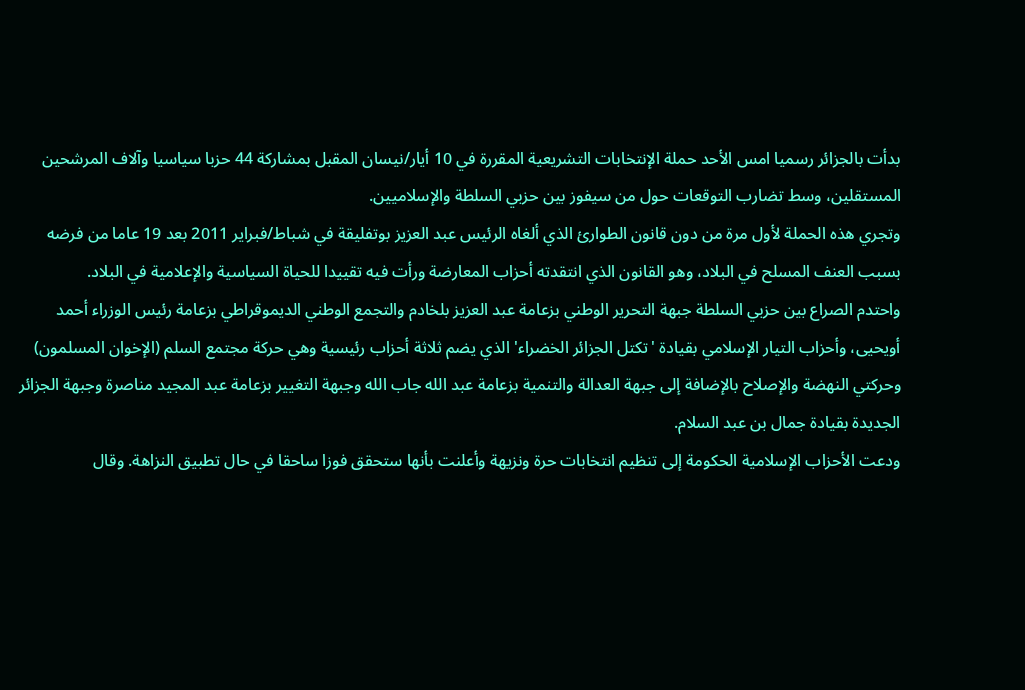بدأت بالجزائر رسميا امس الأحد حملة الإنتخابات التشريعية المقررة في 10 أيار/نيسان المقبل بمشاركة 44 حزبا سياسيا وآلاف المرشحين المستقلين، وسط تضارب التوقعات حول من سيفوز بين حزبي السلطة والإسلاميين.
وتجري هذه الحملة لأول مرة من دون قانون الطوارئ الذي ألغاه الرئيس عبد العزيز بوتفليقة في شباط/فبراير 2011 بعد 19 عاما من فرضه بسبب العنف المسلح في البلاد، وهو القانون الذي انتقدته أحزاب المعارضة ورأت فيه تقييدا للحياة السياسية والإعلامية في البلاد.
واحتدم الصراع بين حزبي السلطة جبهة التحرير الوطني بزعامة عبد العزيز بلخادم والتجمع الوطني الديموقراطي بزعامة رئيس الوزراء أحمد أويحيى، وأحزاب التيار الإسلامي بقيادة 'تكتل الجزائر الخضراء' الذي يضم ثلاثة أحزاب رئيسية وهي حركة مجتمع السلم (الإخوان المسلمون) وحركتي النهضة والإصلاح بالإضافة إلى جبهة العدالة والتنمية بزعامة عبد الله جاب الله وجبهة التغيير بزعامة عبد المجيد مناصرة وجبهة الجزائر الجديدة بقيادة جمال بن عبد السلام.
ودعت الأحزاب الإسلامية الحكومة إلى تنظيم انتخابات حرة ونزيهة وأعلنت بأنها ستحقق فوزا ساحقا في حال تطبيق النزاهة. وقال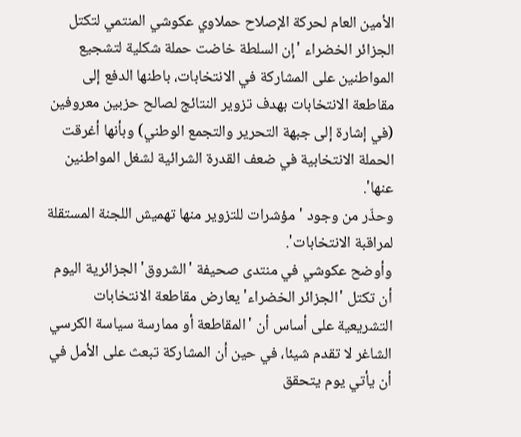الأمين العام لحركة الإصلاح حملاوي عكوشي المنتمي لتكتل الجزائر الخضراء 'إن السلطة خاضت حملة شكلية لتشجيع المواطنين على المشاركة في الانتخابات، باطنها الدفع إلى مقاطعة الانتخابات بهدف تزوير النتائج لصالح حزبين معروفين (في إشارة إلى جبهة التحرير والتجمع الوطني) وبأنها أغرقت الحملة الانتخابية في ضعف القدرة الشرائية لشغل المواطنين عنها'.
وحذّر من وجود 'مؤشرات للتزوير منها تهميش اللجنة المستقلة لمراقبة الانتخابات'.
وأوضح عكوشي في منتدى صحيفة 'الشروق' الجزائرية اليوم أن تكتل 'الجزائر الخضراء' يعارض مقاطعة الانتخابات التشريعية على أساس أن 'المقاطعة أو ممارسة سياسة الكرسي الشاغر لا تقدم شيئا، في حين أن المشاركة تبعث على الأمل في أن يأتي يوم يتحقق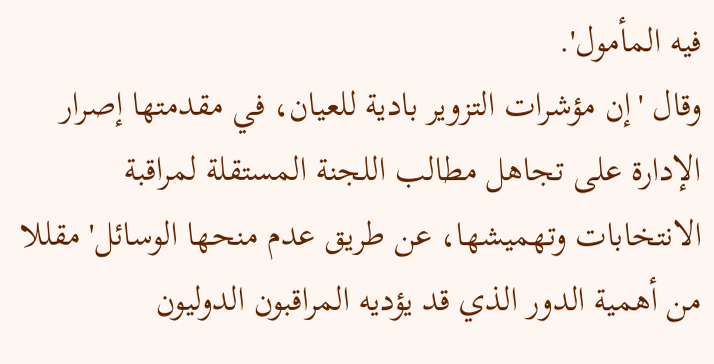فيه المأمول'.
وقال 'إن مؤشرات التزوير بادية للعيان، في مقدمتها إصرار الإدارة على تجاهل مطالب اللجنة المستقلة لمراقبة الانتخابات وتهميشها، عن طريق عدم منحها الوسائل' مقللا من أهمية الدور الذي قد يؤديه المراقبون الدوليون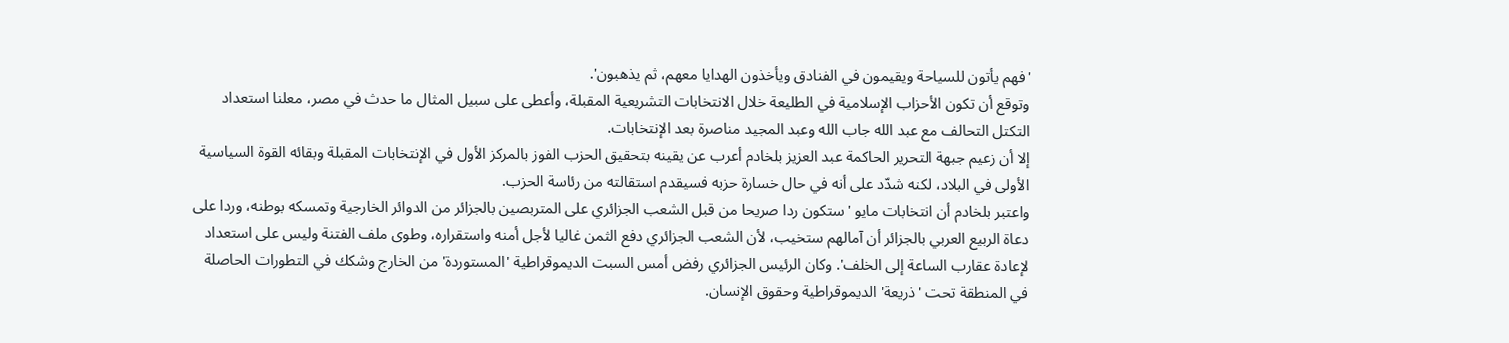'فهم يأتون للسياحة ويقيمون في الفنادق ويأخذون الهدايا معهم، ثم يذهبون'.
وتوقع أن تكون الأحزاب الإسلامية في الطليعة خلال الانتخابات التشريعية المقبلة، وأعطى على سبيل المثال ما حدث في مصر، معلنا استعداد التكتل التحالف مع عبد الله جاب الله وعبد المجيد مناصرة بعد الإنتخابات.
إلا أن زعيم جبهة التحرير الحاكمة عبد العزيز بلخادم أعرب عن يقينه بتحقيق الحزب الفوز بالمركز الأول في الإنتخابات المقبلة وبقائه القوة السياسية الأولى في البلاد، لكنه شدّد على أنه في حال خسارة حزبه فسيقدم استقالته من رئاسة الحزب.
واعتبر بلخادم أن انتخابات مايو 'ستكون ردا صريحا من قبل الشعب الجزائري على المتربصين بالجزائر من الدوائر الخارجية وتمسكه بوطنه، وردا على دعاة الربيع العربي بالجزائر أن آمالهم ستخيب، لأن الشعب الجزائري دفع الثمن غاليا لأجل أمنه واستقراره، وطوى ملف الفتنة وليس على استعداد لإعادة عقارب الساعة إلى الخلف'. وكان الرئيس الجزائري رفض أمس السبت الديموقراطية 'المستوردة' من الخارج وشكك في التطورات الحاصلة في المنطقة تحت 'ذريعة' الديموقراطية وحقوق الإنسان.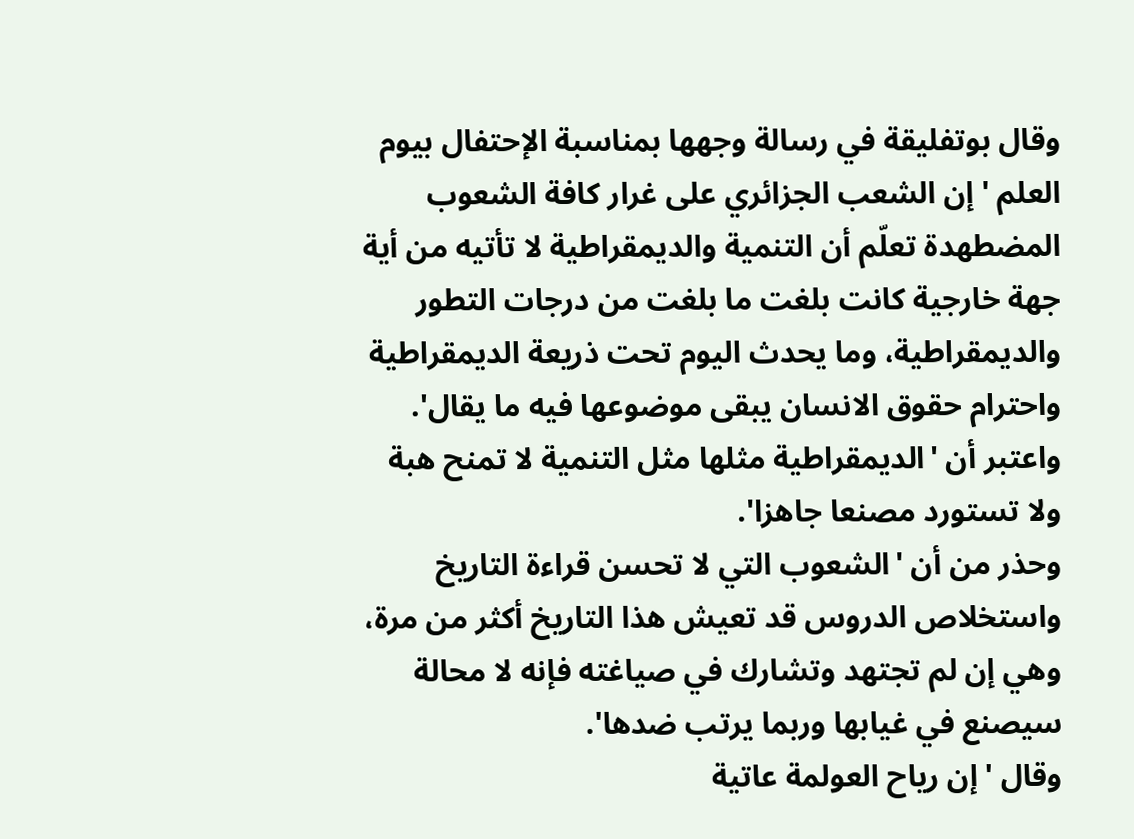وقال بوتفليقة في رسالة وجهها بمناسبة الإحتفال بيوم العلم 'إن الشعب الجزائري على غرار كافة الشعوب المضطهدة تعلّم أن التنمية والديمقراطية لا تأتيه من أية جهة خارجية كانت بلغت ما بلغت من درجات التطور والديمقراطية، وما يحدث اليوم تحت ذريعة الديمقراطية واحترام حقوق الانسان يبقى موضوعها فيه ما يقال'.
واعتبر أن 'الديمقراطية مثلها مثل التنمية لا تمنح هبة ولا تستورد مصنعا جاهزا'.
وحذر من أن 'الشعوب التي لا تحسن قراءة التاريخ واستخلاص الدروس قد تعيش هذا التاريخ أكثر من مرة، وهي إن لم تجتهد وتشارك في صياغته فإنه لا محالة سيصنع في غيابها وربما يرتب ضدها'.
وقال 'إن رياح العولمة عاتية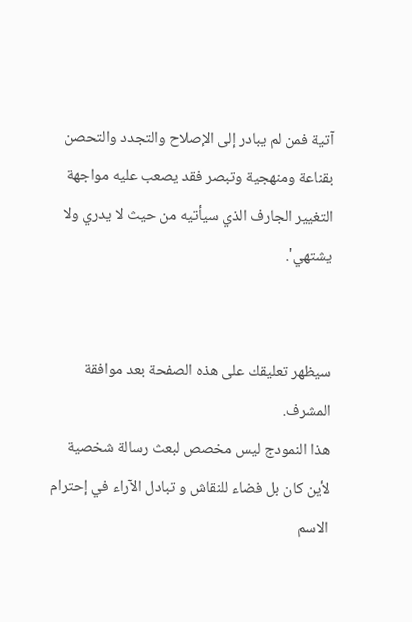آتية فمن لم يبادر إلى الإصلاح والتجدد والتحصن بقناعة ومنهجية وتبصر فقد يصعب عليه مواجهة التغيير الجارف الذي سيأتيه من حيث لا يدري ولا يشتهي'.


سيظهر تعليقك على هذه الصفحة بعد موافقة المشرف.
هذا النمودج ليس مخصص لبعث رسالة شخصية لأين كان بل فضاء للنقاش و تبادل الآراء في إحترام
الاسم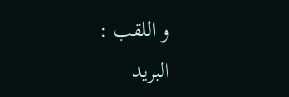و اللقب :
البريد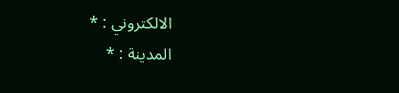الالكتروني : *
المدينة : *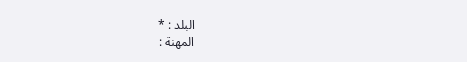البلد : *
المهنة :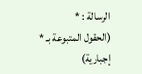الرسالة : *
(الحقول المتبوعة بـ * إجبارية)